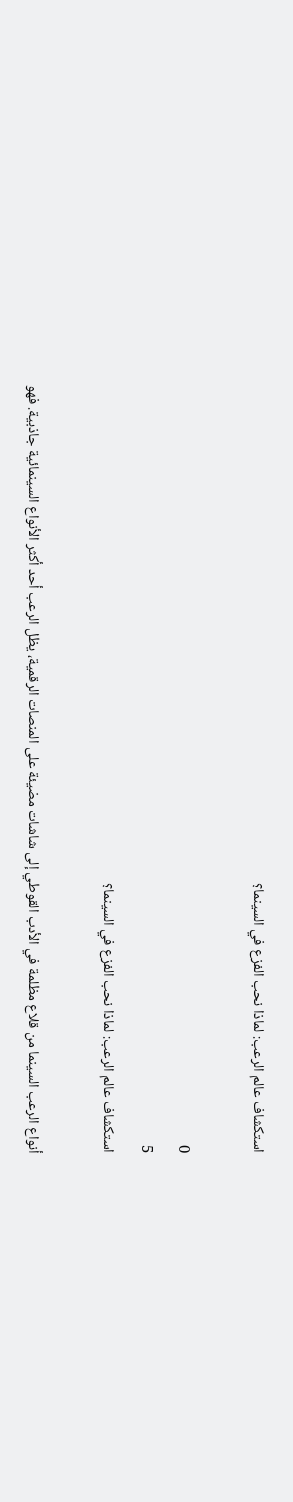استكشاف عالم الرعب: لماذا نحب الفزع في السينما؟

0
5
استكشاف عالم الرعب: لماذا نحب الفزع في السينما؟

أنواع الرعب السينما من قلاع مظلمة في الأدب القوطي إلى شاشات مضيئة على المنصات الرقمية، يظل الرعب أحد أكثر الأنواع السينمائية جاذبية. فهو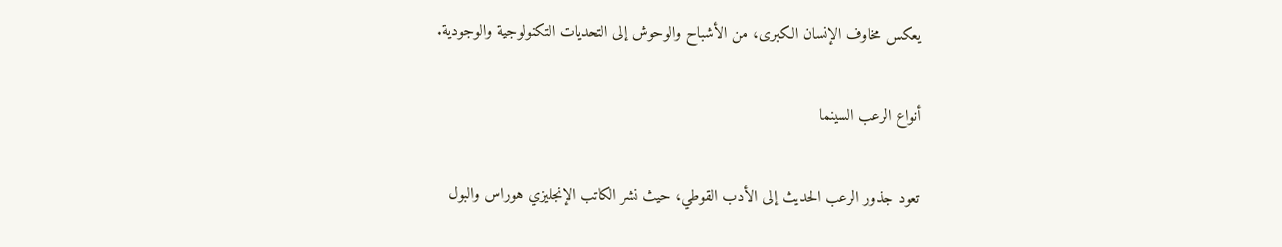يعكس مخاوف الإنسان الكبرى، من الأشباح والوحوش إلى التحديات التكنولوجية والوجودية.

أنواع الرعب السينما

تعود جذور الرعب الحديث إلى الأدب القوطي، حيث نشر الكاتب الإنجليزي هوراس والبول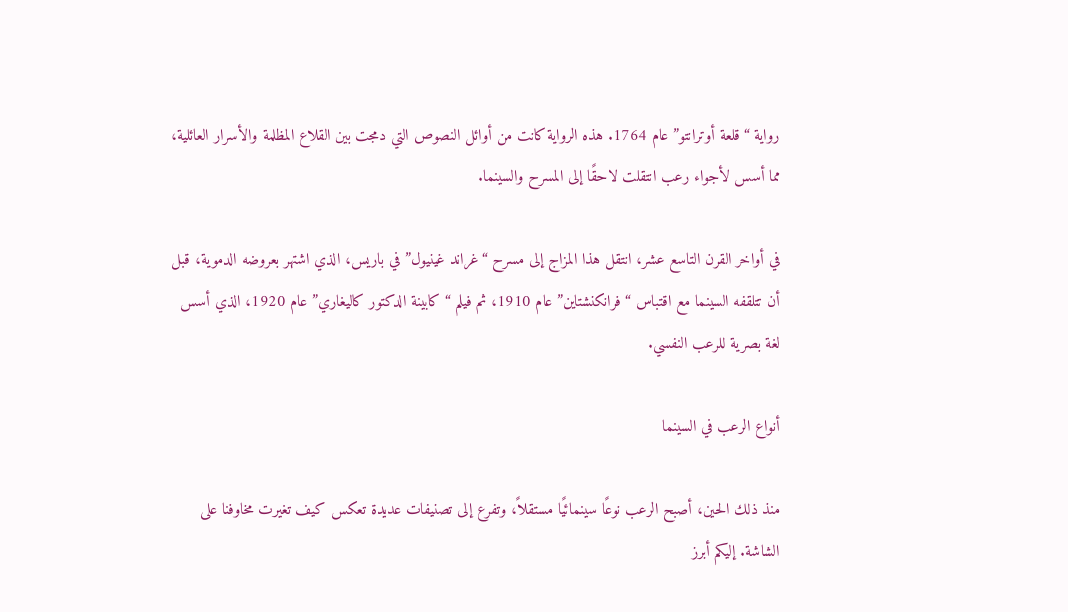رواية “قلعة أوترانتو” عام 1764. هذه الرواية كانت من أوائل النصوص التي دمجت بين القلاع المظلمة والأسرار العائلية، مما أسس لأجواء رعب انتقلت لاحقًا إلى المسرح والسينما.

في أواخر القرن التاسع عشر، انتقل هذا المزاج إلى مسرح “غراند غينيول” في باريس، الذي اشتهر بعروضه الدموية، قبل أن تتلقفه السينما مع اقتباس “فرانكنشتاين” عام 1910، ثم فيلم “كابينة الدكتور كاليغاري” عام 1920، الذي أسس لغة بصرية للرعب النفسي.

أنواع الرعب في السينما

منذ ذلك الحين، أصبح الرعب نوعًا سينمائيًا مستقلاً، وتفرع إلى تصنيفات عديدة تعكس كيف تغيرت مخاوفنا على الشاشة. إليكم أبرز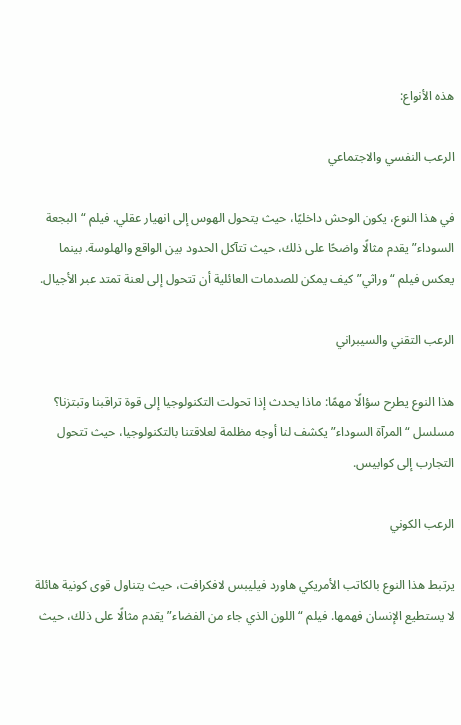هذه الأنواع:

الرعب النفسي والاجتماعي

في هذا النوع، يكون الوحش داخليًا، حيث يتحول الهوس إلى انهيار عقلي. فيلم “البجعة السوداء” يقدم مثالًا واضحًا على ذلك، حيث تتآكل الحدود بين الواقع والهلوسة. بينما يعكس فيلم “وراثي” كيف يمكن للصدمات العائلية أن تتحول إلى لعنة تمتد عبر الأجيال.

الرعب التقني والسيبراني

هذا النوع يطرح سؤالًا مهمًا: ماذا يحدث إذا تحولت التكنولوجيا إلى قوة تراقبنا وتبتزنا؟ مسلسل “المرآة السوداء” يكشف لنا أوجه مظلمة لعلاقتنا بالتكنولوجيا، حيث تتحول التجارب إلى كوابيس.

الرعب الكوني

يرتبط هذا النوع بالكاتب الأمريكي هاورد فيليبس لافكرافت، حيث يتناول قوى كونية هائلة لا يستطيع الإنسان فهمها. فيلم “اللون الذي جاء من الفضاء” يقدم مثالًا على ذلك، حيث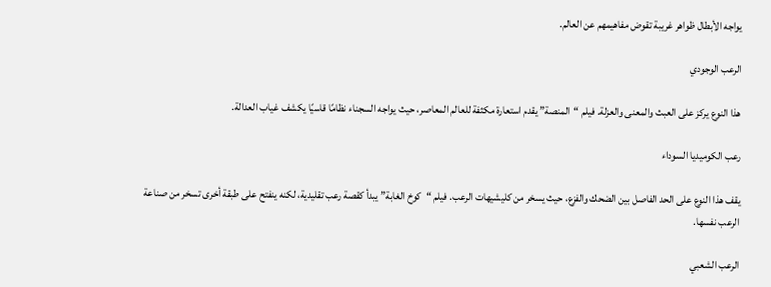يواجه الأبطال ظواهر غريبة تقوض مفاهيمهم عن العالم.

الرعب الوجودي

هذا النوع يركز على العبث والمعنى والعزلة. فيلم “المنصة” يقدم استعارة مكثفة للعالم المعاصر، حيث يواجه السجناء نظامًا قاسيًا يكشف غياب العدالة.

رعب الكوميديا السوداء

يقف هذا النوع على الحد الفاصل بين الضحك والفزع، حيث يسخر من كليشيهات الرعب. فيلم “كوخ الغابة” يبدأ كقصة رعب تقليدية، لكنه ينفتح على طبقة أخرى تسخر من صناعة الرعب نفسها.

الرعب الشعبي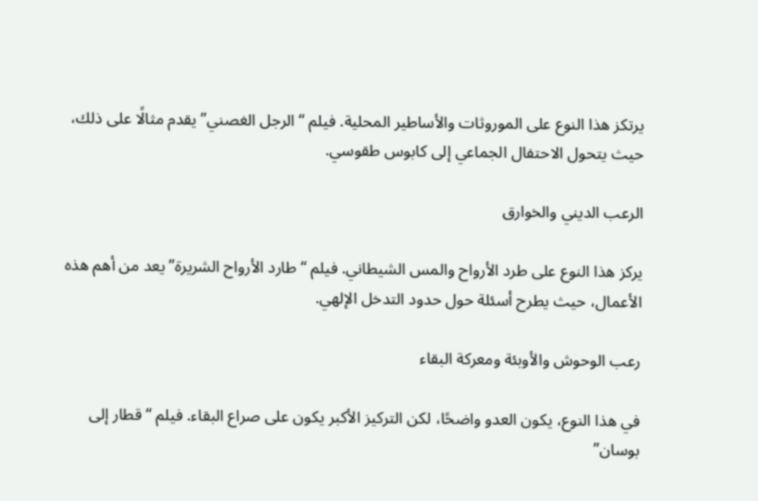يرتكز هذا النوع على الموروثات والأساطير المحلية. فيلم “الرجل الغصني” يقدم مثالًا على ذلك، حيث يتحول الاحتفال الجماعي إلى كابوس طقوسي.

الرعب الديني والخوارق

يركز هذا النوع على طرد الأرواح والمس الشيطاني. فيلم “طارد الأرواح الشريرة” يعد من أهم هذه الأعمال، حيث يطرح أسئلة حول حدود التدخل الإلهي.

رعب الوحوش والأوبئة ومعركة البقاء

في هذا النوع، يكون العدو واضحًا، لكن التركيز الأكبر يكون على صراع البقاء. فيلم “قطار إلى بوسان”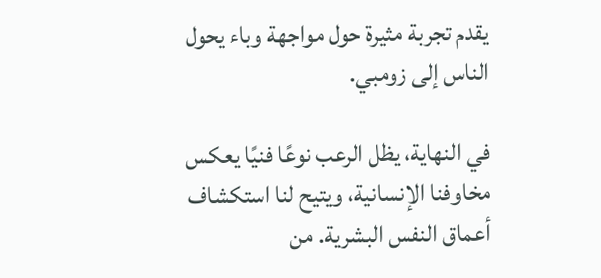يقدم تجربة مثيرة حول مواجهة وباء يحول الناس إلى زومبي.

في النهاية، يظل الرعب نوعًا فنيًا يعكس مخاوفنا الإنسانية، ويتيح لنا استكشاف أعماق النفس البشرية. من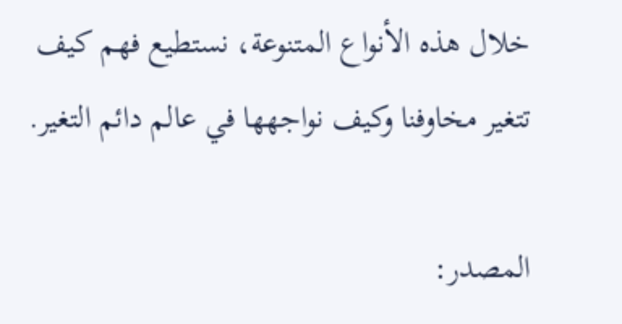خلال هذه الأنواع المتنوعة، نستطيع فهم كيف تتغير مخاوفنا وكيف نواجهها في عالم دائم التغير.

المصدر: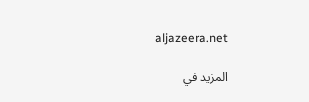aljazeera.net

المزيد في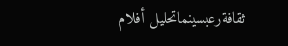ثقافةرعبسينماتحليل أفلام